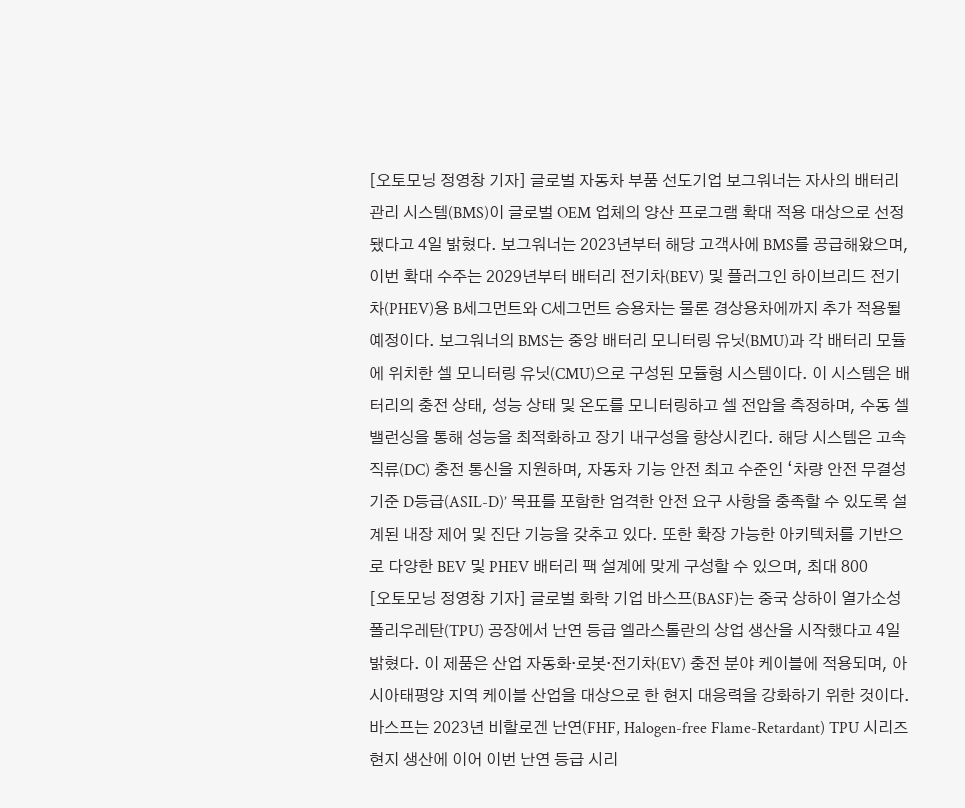[오토모닝 정영창 기자] 글로벌 자동차 부품 선도기업 보그워너는 자사의 배터리 관리 시스템(BMS)이 글로벌 OEM 업체의 양산 프로그램 확대 적용 대상으로 선정됐다고 4일 밝혔다. 보그워너는 2023년부터 해당 고객사에 BMS를 공급해왔으며, 이번 확대 수주는 2029년부터 배터리 전기차(BEV) 및 플러그인 하이브리드 전기차(PHEV)용 B세그먼트와 C세그먼트 승용차는 물론 경상용차에까지 추가 적용될 예정이다. 보그워너의 BMS는 중앙 배터리 모니터링 유닛(BMU)과 각 배터리 모듈에 위치한 셀 모니터링 유닛(CMU)으로 구성된 모듈형 시스템이다. 이 시스템은 배터리의 충전 상태, 성능 상태 및 온도를 모니터링하고 셀 전압을 측정하며, 수동 셀 밸런싱을 통해 성능을 최적화하고 장기 내구성을 향상시킨다. 해당 시스템은 고속 직류(DC) 충전 통신을 지원하며, 자동차 기능 안전 최고 수준인 ‘차량 안전 무결성 기준 D등급(ASIL-D)’ 목표를 포함한 엄격한 안전 요구 사항을 충족할 수 있도록 설계된 내장 제어 및 진단 기능을 갖추고 있다. 또한 확장 가능한 아키텍처를 기반으로 다양한 BEV 및 PHEV 배터리 팩 설계에 맞게 구성할 수 있으며, 최대 800
[오토모닝 정영창 기자] 글로벌 화학 기업 바스프(BASF)는 중국 상하이 열가소성 폴리우레탄(TPU) 공장에서 난연 등급 엘라스톨란의 상업 생산을 시작했다고 4일 밝혔다. 이 제품은 산업 자동화·로봇·전기차(EV) 충전 분야 케이블에 적용되며, 아시아태평양 지역 케이블 산업을 대상으로 한 현지 대응력을 강화하기 위한 것이다. 바스프는 2023년 비할로겐 난연(FHF, Halogen-free Flame-Retardant) TPU 시리즈 현지 생산에 이어 이번 난연 등급 시리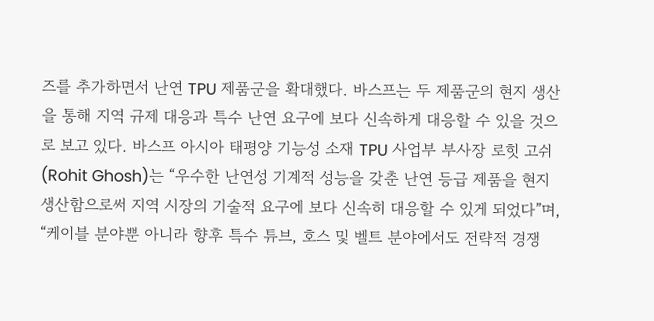즈를 추가하면서 난연 TPU 제품군을 확대했다. 바스프는 두 제품군의 현지 생산을 통해 지역 규제 대응과 특수 난연 요구에 보다 신속하게 대응할 수 있을 것으로 보고 있다. 바스프 아시아 태평양 기능성 소재 TPU 사업부 부사장 로힛 고쉬(Rohit Ghosh)는 “우수한 난연성 기계적 성능을 갖춘 난연 등급 제품을 현지 생산함으로써 지역 시장의 기술적 요구에 보다 신속히 대응할 수 있게 되었다”며, “케이블 분야뿐 아니라 향후 특수 튜브, 호스 및 벨트 분야에서도 전략적 경쟁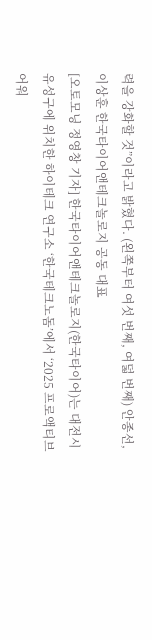력을 강화할 것”이라고 밝혔다. (왼쪽부터 여섯 번째, 여덟 번째) 안종선, 이상훈 한국타이어앤테크놀로지 공동 대표
[오토모닝 정영창 기자] 한국타이어앤테크놀로지(한국타이어)는 대전시 유성구에 위치한 하이테크 연구소 ‘한국테크노돔’에서 ‘2025 프로액티브 어워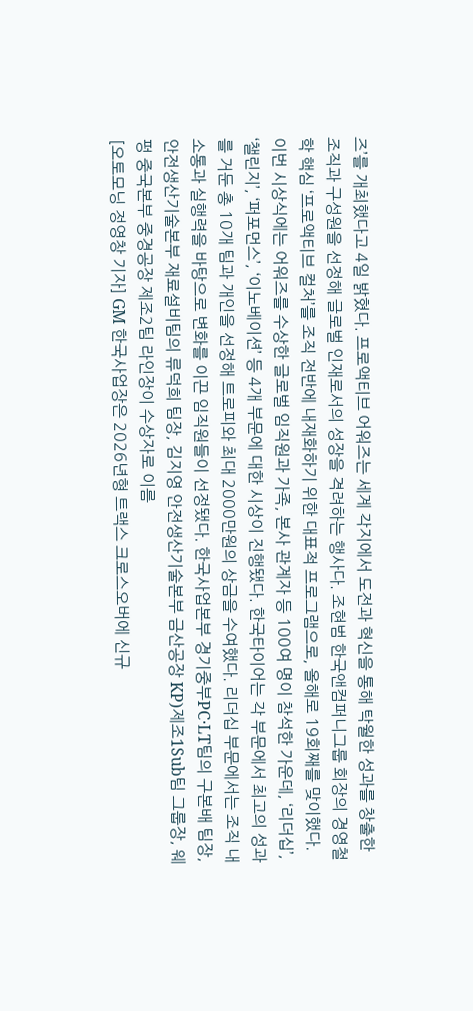즈’를 개최했다고 4일 밝혔다. 프로액티브 어워즈는 세계 각지에서 도전과 혁신을 통해 탁월한 성과를 창출한 조직과 구성원을 선정해 글로벌 인재로서의 성장을 격려하는 행사다. 조현범 한국앤컴퍼니그룹 회장의 경영철학 핵심 ‘프로액티브 컬처’를 조직 전반에 내재화하기 위한 대표적 프로그램으로, 올해로 19회째를 맞이했다. 이번 시상식에는 어워즈를 수상한 글로벌 임직원과 가족, 본사 관계자 등 100여 명이 참석한 가운데, ‘리더십’, ‘챌린지’, ‘퍼포먼스’, ‘이노베이션’ 등 4개 부문에 대한 시상이 진행됐다. 한국타이어는 각 부문에서 최고의 성과를 거둔 총 10개 팀과 개인을 선정해 트로피와 최대 2000만원의 상금을 수여했다. 리더십 부문에서는 조직 내 소통과 실행력을 바탕으로 변화를 이끈 임직원들이 선정됐다. 한국사업본부 경기중부PC·LT팀의 구본배 팀장, 안전생산기술본부 재료설비팀의 류덕희 팀장, 김지영 안전생산기술본부 금산공장 KP)제조1Sub팀 그룹장, 웨 펑 중국본부 중경공장 제조2팀 라인장이 수상자로 이름
[오토모닝 정영창 기자] GM 한국사업장은 2026년형 트랙스 크로스오버에 신규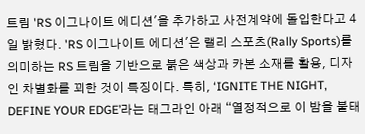트림 'RS 이그나이트 에디션'을 추가하고 사전계약에 돌입한다고 4일 밝혔다. 'RS 이그나이트 에디션'은 랠리 스포츠(Rally Sports)를 의미하는 RS 트림을 기반으로 붉은 색상과 카본 소재를 활용, 디자인 차별화를 꾀한 것이 특징이다. 특히, ‘IGNITE THE NIGHT, DEFINE YOUR EDGE’라는 태그라인 아래 “열정적으로 이 밤을 불태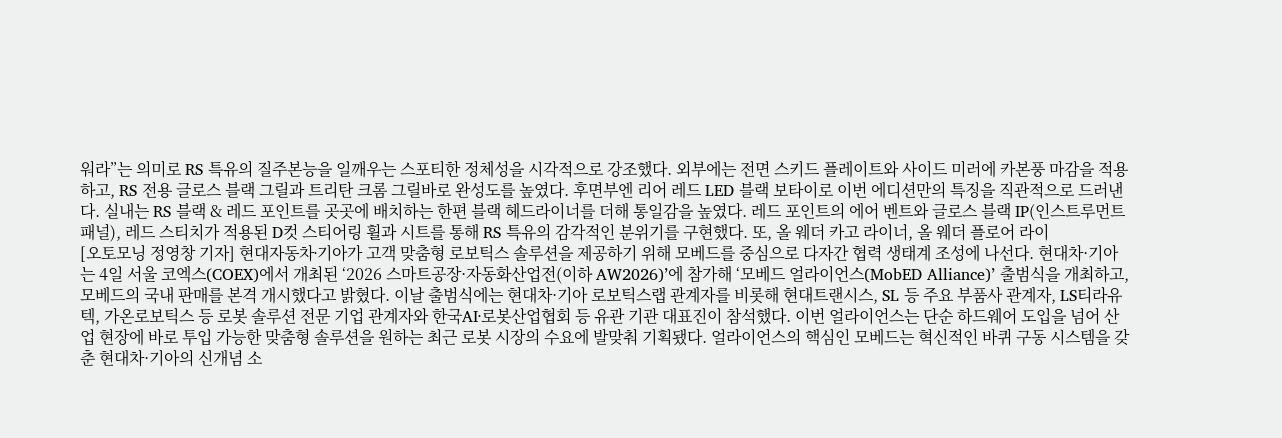워라”는 의미로 RS 특유의 질주본능을 일깨우는 스포티한 정체성을 시각적으로 강조했다. 외부에는 전면 스키드 플레이트와 사이드 미러에 카본풍 마감을 적용하고, RS 전용 글로스 블랙 그릴과 트리탄 크롬 그릴바로 완성도를 높였다. 후면부엔 리어 레드 LED 블랙 보타이로 이번 에디션만의 특징을 직관적으로 드러낸다. 실내는 RS 블랙 & 레드 포인트를 곳곳에 배치하는 한편 블랙 헤드라이너를 더해 통일감을 높였다. 레드 포인트의 에어 벤트와 글로스 블랙 IP(인스트루먼트 패널), 레드 스티치가 적용된 D컷 스티어링 휠과 시트를 통해 RS 특유의 감각적인 분위기를 구현했다. 또, 올 웨더 카고 라이너, 올 웨더 플로어 라이
[오토모닝 정영창 기자] 현대자동차∙기아가 고객 맞춤형 로보틱스 솔루션을 제공하기 위해 모베드를 중심으로 다자간 협력 생태계 조성에 나선다. 현대차·기아는 4일 서울 코엑스(COEX)에서 개최된 ‘2026 스마트공장·자동화산업전(이하 AW2026)’에 참가해 ‘모베드 얼라이언스(MobED Alliance)’ 출범식을 개최하고, 모베드의 국내 판매를 본격 개시했다고 밝혔다. 이날 출범식에는 현대차·기아 로보틱스랩 관계자를 비롯해 현대트랜시스, SL 등 주요 부품사 관계자, LS티라유텍, 가온로보틱스 등 로봇 솔루션 전문 기업 관계자와 한국AI·로봇산업협회 등 유관 기관 대표진이 참석했다. 이번 얼라이언스는 단순 하드웨어 도입을 넘어 산업 현장에 바로 투입 가능한 맞춤형 솔루션을 원하는 최근 로봇 시장의 수요에 발맞춰 기획됐다. 얼라이언스의 핵심인 모베드는 혁신적인 바퀴 구동 시스템을 갖춘 현대차·기아의 신개념 소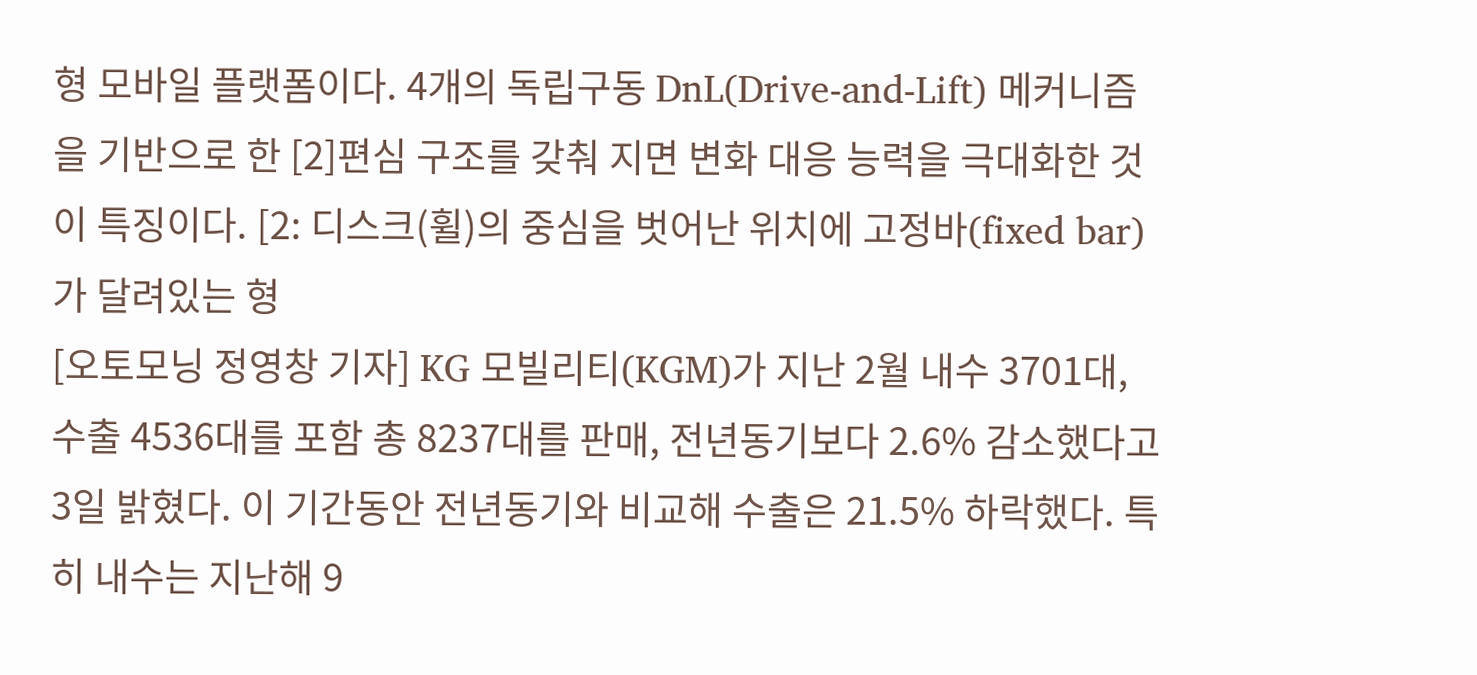형 모바일 플랫폼이다. 4개의 독립구동 DnL(Drive-and-Lift) 메커니즘을 기반으로 한 [2]편심 구조를 갖춰 지면 변화 대응 능력을 극대화한 것이 특징이다. [2: 디스크(휠)의 중심을 벗어난 위치에 고정바(fixed bar)가 달려있는 형
[오토모닝 정영창 기자] KG 모빌리티(KGM)가 지난 2월 내수 3701대, 수출 4536대를 포함 총 8237대를 판매, 전년동기보다 2.6% 감소했다고 3일 밝혔다. 이 기간동안 전년동기와 비교해 수출은 21.5% 하락했다. 특히 내수는 지난해 9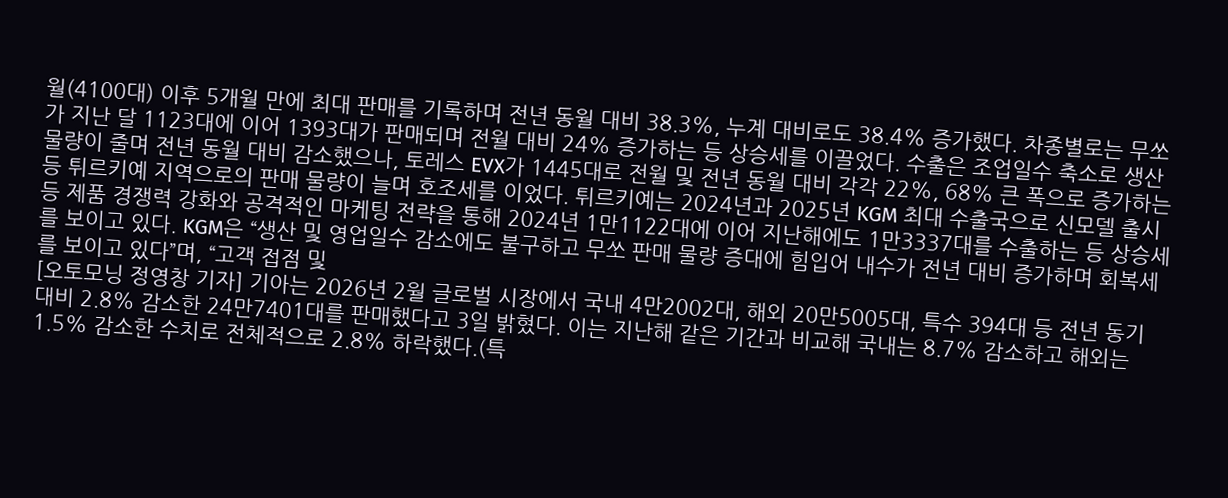월(4100대) 이후 5개월 만에 최대 판매를 기록하며 전년 동월 대비 38.3%, 누계 대비로도 38.4% 증가했다. 차종별로는 무쏘가 지난 달 1123대에 이어 1393대가 판매되며 전월 대비 24% 증가하는 등 상승세를 이끌었다. 수출은 조업일수 축소로 생산 물량이 줄며 전년 동월 대비 감소했으나, 토레스 EVX가 1445대로 전월 및 전년 동월 대비 각각 22%, 68% 큰 폭으로 증가하는 등 튀르키예 지역으로의 판매 물량이 늘며 호조세를 이었다. 튀르키예는 2024년과 2025년 KGM 최대 수출국으로 신모델 출시 등 제품 경쟁력 강화와 공격적인 마케팅 전략을 통해 2024년 1만1122대에 이어 지난해에도 1만3337대를 수출하는 등 상승세를 보이고 있다. KGM은 “생산 및 영업일수 감소에도 불구하고 무쏘 판매 물량 증대에 힘입어 내수가 전년 대비 증가하며 회복세를 보이고 있다”며, “고객 접점 및
[오토모닝 정영창 기자] 기아는 2026년 2월 글로벌 시장에서 국내 4만2002대, 해외 20만5005대, 특수 394대 등 전년 동기 대비 2.8% 감소한 24만7401대를 판매했다고 3일 밝혔다. 이는 지난해 같은 기간과 비교해 국내는 8.7% 감소하고 해외는 1.5% 감소한 수치로 전체적으로 2.8% 하락했다.(특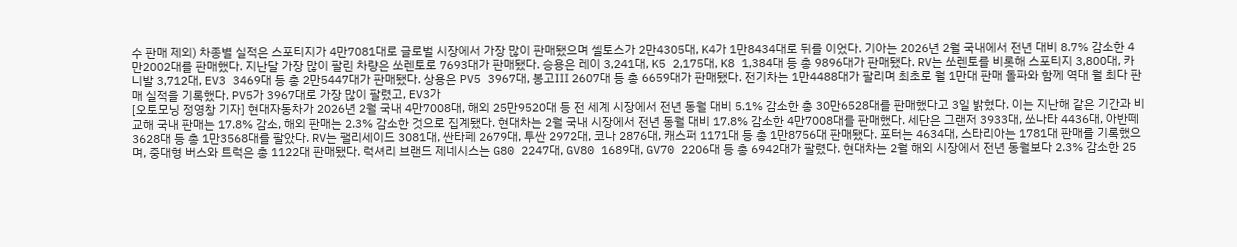수 판매 제외) 차종별 실적은 스포티지가 4만7081대로 글로벌 시장에서 가장 많이 판매됐으며 셀토스가 2만4305대, K4가 1만8434대로 뒤를 이었다. 기아는 2026년 2월 국내에서 전년 대비 8.7% 감소한 4만2002대를 판매했다. 지난달 가장 많이 팔린 차량은 쏘렌토로 7693대가 판매됐다. 승용은 레이 3,241대, K5 2,175대, K8 1,384대 등 총 9896대가 판매됐다. RV는 쏘렌토를 비롯해 스포티지 3,800대, 카니발 3,712대, EV3 3469대 등 총 2만5447대가 판매됐다. 상용은 PV5 3967대, 봉고Ⅲ 2607대 등 총 6659대가 판매됐다. 전기차는 1만4488대가 팔리며 최초로 월 1만대 판매 돌파와 함께 역대 월 최다 판매 실적을 기록했다. PV5가 3967대로 가장 많이 팔렸고, EV3가
[오토모닝 정영창 기자] 현대자동차가 2026년 2월 국내 4만7008대, 해외 25만9520대 등 전 세계 시장에서 전년 동월 대비 5.1% 감소한 총 30만6528대를 판매했다고 3일 밝혔다. 이는 지난해 같은 기간과 비교해 국내 판매는 17.8% 감소, 해외 판매는 2.3% 감소한 것으로 집계됐다. 현대차는 2월 국내 시장에서 전년 동월 대비 17.8% 감소한 4만7008대를 판매했다. 세단은 그랜저 3933대, 쏘나타 4436대, 아반떼 3628대 등 총 1만3568대를 팔았다. RV는 팰리세이드 3081대, 싼타페 2679대, 투싼 2972대, 코나 2876대, 캐스퍼 1171대 등 총 1만8756대 판매됐다. 포터는 4634대, 스타리아는 1781대 판매를 기록했으며, 중대형 버스와 트럭은 총 1122대 판매됐다. 럭셔리 브랜드 제네시스는 G80 2247대, GV80 1689대, GV70 2206대 등 총 6942대가 팔렸다. 현대차는 2월 해외 시장에서 전년 동월보다 2.3% 감소한 25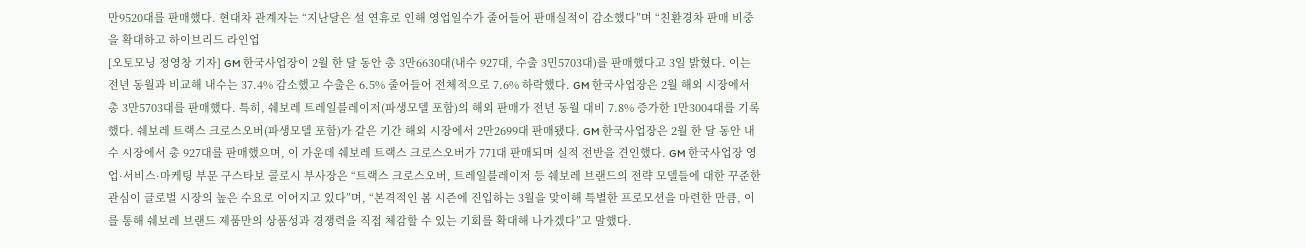만9520대를 판매했다. 현대차 관계자는 “지난달은 설 연휴로 인해 영업일수가 줄어들어 판매실적이 감소했다”며 “친환경차 판매 비중을 확대하고 하이브리드 라인업
[오토모닝 정영창 기자] GM 한국사업장이 2월 한 달 동안 총 3만6630대(내수 927대, 수출 3민5703대)를 판매했다고 3일 밝혔다. 이는 전년 동월과 비교해 내수는 37.4% 감소했고 수출은 6.5% 줄어들어 전체적으로 7.6% 하락했다. GM 한국사업장은 2월 해외 시장에서 총 3만5703대를 판매했다. 특히, 쉐보레 트레일블레이저(파생모델 포함)의 해외 판매가 전년 동월 대비 7.8% 증가한 1만3004대를 기록했다. 쉐보레 트랙스 크로스오버(파생모델 포함)가 같은 기간 해외 시장에서 2만2699대 판매됐다. GM 한국사업장은 2월 한 달 동안 내수 시장에서 총 927대를 판매했으며, 이 가운데 쉐보레 트랙스 크로스오버가 771대 판매되며 실적 전반을 견인했다. GM 한국사업장 영업·서비스·마케팅 부문 구스타보 콜로시 부사장은 “트랙스 크로스오버, 트레일블레이저 등 쉐보레 브랜드의 전략 모델들에 대한 꾸준한 관심이 글로벌 시장의 높은 수요로 이어지고 있다”며, “본격적인 봄 시즌에 진입하는 3월을 맞이해 특별한 프로모션을 마련한 만큼, 이를 통해 쉐보레 브랜드 제품만의 상품성과 경쟁력을 직접 체감할 수 있는 기회를 확대해 나가겠다”고 말했다.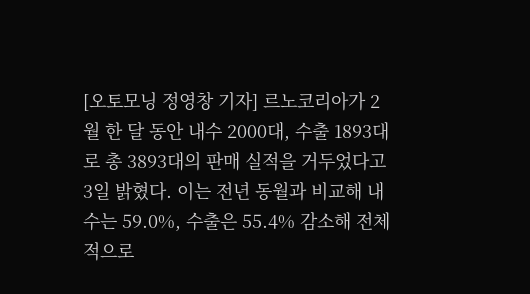[오토모닝 정영창 기자] 르노코리아가 2월 한 달 동안 내수 2000대, 수출 1893대로 총 3893대의 판매 실적을 거두었다고 3일 밝혔다. 이는 전년 동월과 비교해 내수는 59.0%, 수출은 55.4% 감소해 전체적으로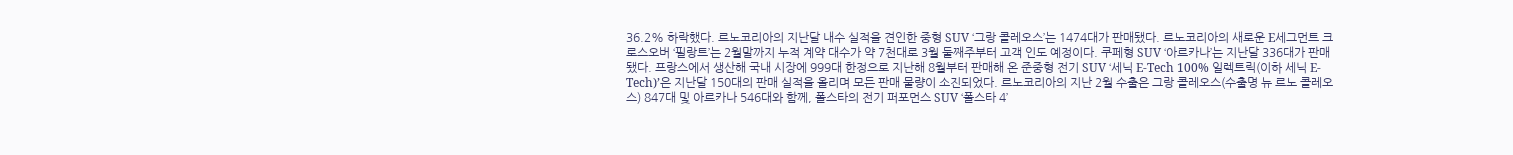36.2% 하락했다. 르노코리아의 지난달 내수 실적을 견인한 중형 SUV ‘그랑 콜레오스’는 1474대가 판매됐다. 르노코리아의 새로운 E세그먼트 크로스오버 ‘필랑트’는 2월말까지 누적 계약 대수가 약 7천대로 3월 둘째주부터 고객 인도 예정이다. 쿠페형 SUV ‘아르카나’는 지난달 336대가 판매됐다. 프랑스에서 생산해 국내 시장에 999대 한정으로 지난해 8월부터 판매해 온 준중형 전기 SUV ‘세닉 E-Tech 100% 일렉트릭(이하 세닉 E-Tech)’은 지난달 150대의 판매 실적을 올리며 모든 판매 물량이 소진되었다. 르노코리아의 지난 2월 수출은 그랑 콜레오스(수출명 뉴 르노 콜레오스) 847대 및 아르카나 546대와 함께, 폴스타의 전기 퍼포먼스 SUV ‘폴스타 4’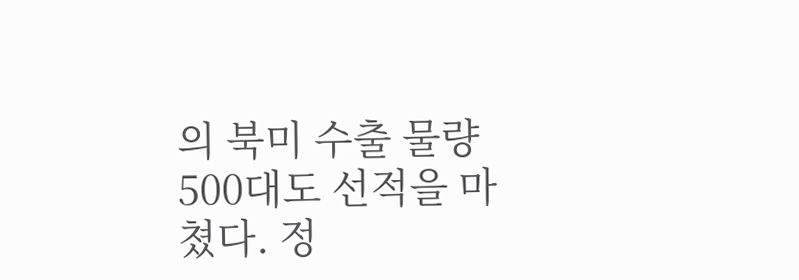의 북미 수출 물량 500대도 선적을 마쳤다. 정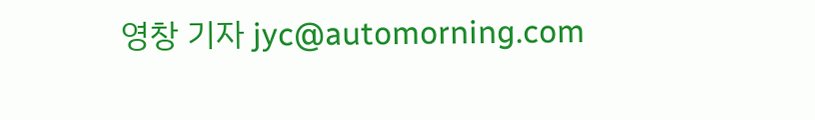영창 기자 jyc@automorning.com